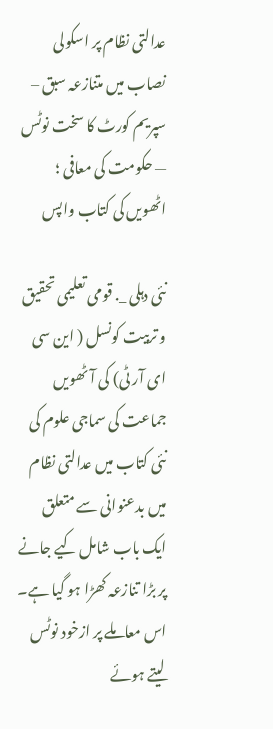عدالتی نظام پر اسکولی نصاب میں متنازعہ سبق – سپریم کورٹ کا سخت نوٹس — حکومت کی معافی ؛ اٹھویں کی کتاب واپس

نئی دہلی _. قومی تعلیمی تحقیق و تربیت کونسل ( این سی ای آر ٹی) کی آٹھویں جماعت کی سماجی علوم کی نئی کتاب میں عدالتی نظام میں بدعنوانی سے متعلق ایک باب شامل کیے جانے پر بڑا تنازعہ کھڑا ہو گیا ہے۔ اس معاملے پر ازخود نوٹس لیتے ہوئے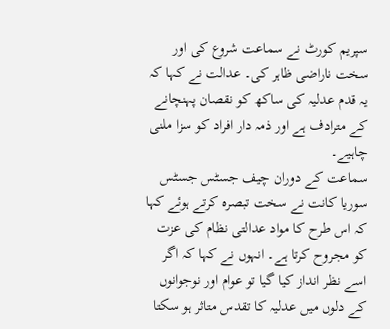سپریم کورٹ نے سماعت شروع کی اور سخت ناراضی ظاہر کی۔ عدالت نے کہا کہ یہ قدم عدلیہ کی ساکھ کو نقصان پہنچانے کے مترادف ہے اور ذمہ دار افراد کو سزا ملنی چاہیے۔
سماعت کے دوران چیف جسٹس جسٹس سوریا کانت نے سخت تبصرہ کرتے ہوئے کہا کہ اس طرح کا مواد عدالتی نظام کی عزت کو مجروح کرتا ہے۔ انہوں نے کہا کہ اگر اسے نظر انداز کیا گیا تو عوام اور نوجوانوں کے دلوں میں عدلیہ کا تقدس متاثر ہو سکتا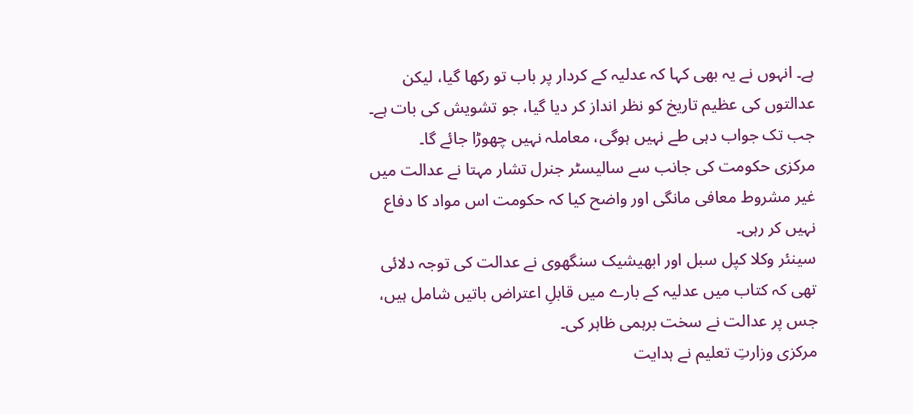ہے۔ انہوں نے یہ بھی کہا کہ عدلیہ کے کردار پر باب تو رکھا گیا، لیکن عدالتوں کی عظیم تاریخ کو نظر انداز کر دیا گیا، جو تشویش کی بات ہے۔ جب تک جواب دہی طے نہیں ہوگی، معاملہ نہیں چھوڑا جائے گا۔
مرکزی حکومت کی جانب سے سالیسٹر جنرل تشار مہتا نے عدالت میں غیر مشروط معافی مانگی اور واضح کیا کہ حکومت اس مواد کا دفاع نہیں کر رہی۔
سینئر وکلا کپل سبل اور ابھیشیک سنگھوی نے عدالت کی توجہ دلائی تھی کہ کتاب میں عدلیہ کے بارے میں قابلِ اعتراض باتیں شامل ہیں، جس پر عدالت نے سخت برہمی ظاہر کی۔
مرکزی وزارتِ تعلیم نے ہدایت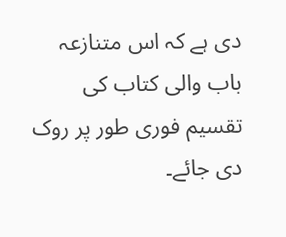دی ہے کہ اس متنازعہ باب والی کتاب کی تقسیم فوری طور پر روک دی جائے۔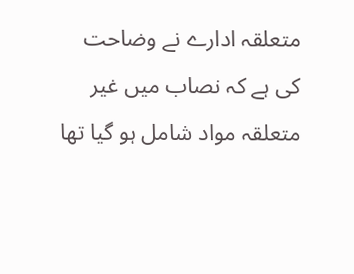متعلقہ ادارے نے وضاحت کی ہے کہ نصاب میں غیر متعلقہ مواد شامل ہو گیا تھا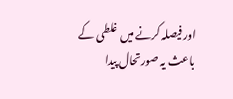اور فیصلہ کرنے میں غلطی کے باعث یہ صورتحال پیدا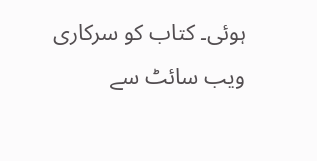ہوئی۔ کتاب کو سرکاری ویب سائٹ سے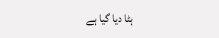ہٹا دیا گیا ہے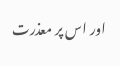اور اس پر معذرت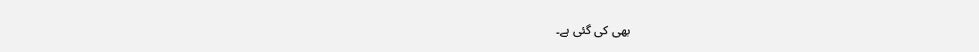بھی کی گئی ہے۔